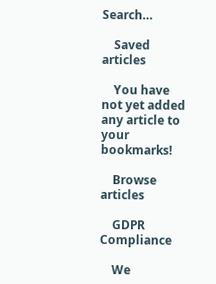Search…

    Saved articles

    You have not yet added any article to your bookmarks!

    Browse articles

    GDPR Compliance

    We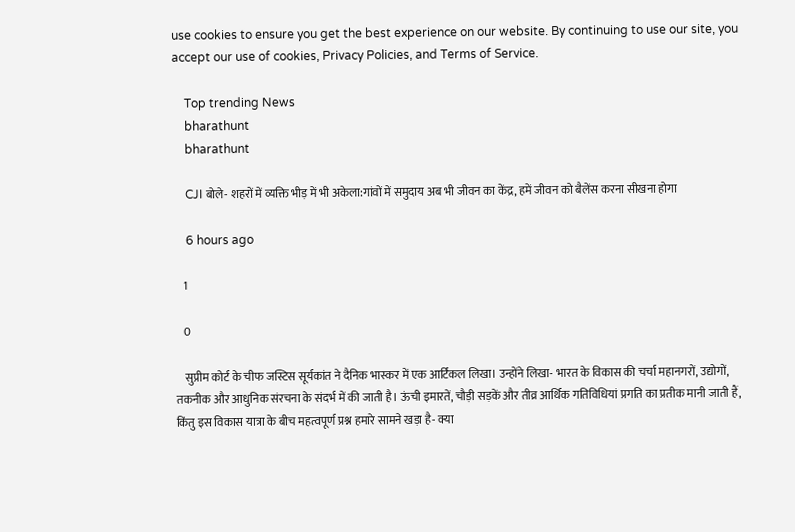use cookies to ensure you get the best experience on our website. By continuing to use our site, you accept our use of cookies, Privacy Policies, and Terms of Service.

    Top trending News
    bharathunt
    bharathunt

    CJI बोले- शहरों में व्यक्ति भीड़ में भी अकेला:गांवों में समुदाय अब भी जीवन का केंद्र, हमें जीवन को बैलेंस करना सीखना होगा

    6 hours ago

    1

    0

    सुप्रीम कोर्ट के चीफ जस्टिस सूर्यकांत ने दैनिक भास्कर में एक आर्टिकल लिखा। उन्होंने लिखा- भारत के विकास की चर्चा महानगरों, उद्योगों, तकनीक और आधुनिक संरचना के संदर्भ में की जाती है। ऊंची इमारतें, चौड़ी सड़कें और तीव्र आर्थिक गतिविधियां प्रगति का प्रतीक मानी जाती हैं, किंतु इस विकास यात्रा के बीच महत्वपूर्ण प्रश्न हमारे सामने खड़ा है- क्या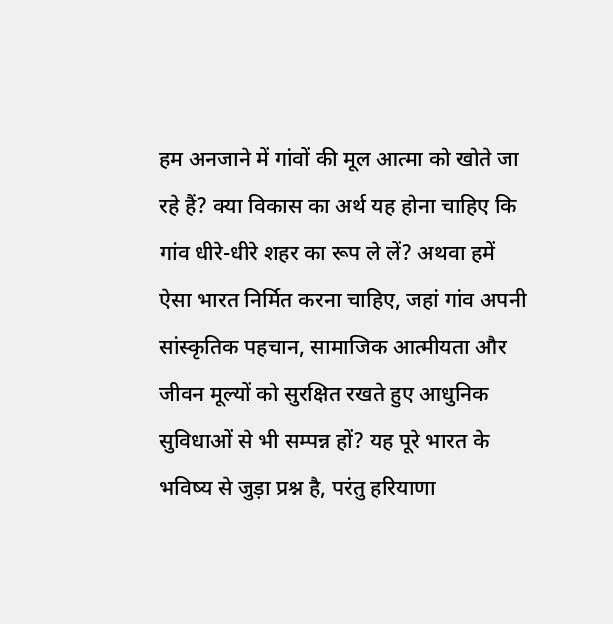हम अनजाने में गांवों की मूल आत्मा को खोते जा रहे हैं? क्या विकास का अर्थ यह होना चाहिए कि गांव धीरे-धीरे शहर का रूप ले लें? अथवा हमें ऐसा भारत निर्मित करना चाहिए, जहां गांव अपनी सांस्कृतिक पहचान, सामाजिक आत्मीयता और जीवन मूल्यों को सुरक्षित रखते हुए आधुनिक सुविधाओं से भी सम्पन्न हों? यह पूरे भारत के भविष्य से जुड़ा प्रश्न है, परंतु हरियाणा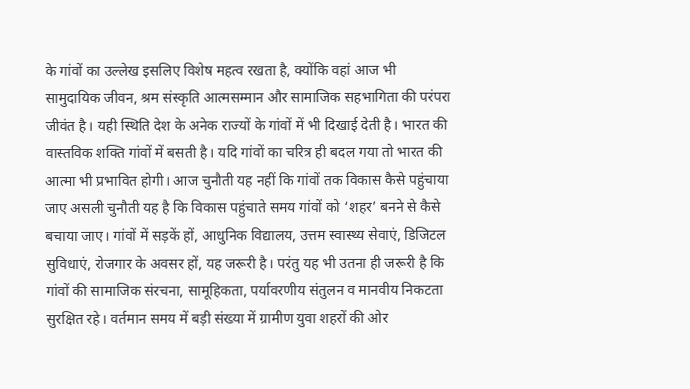के गांवों का उल्लेख इसलिए विशेष महत्व रखता है, क्योंकि वहां आज भी सामुदायिक जीवन, श्रम संस्कृति आत्मसम्मान और सामाजिक सहभागिता की परंपरा जीवंत है। यही स्थिति देश के अनेक राज्यों के गांवों में भी दिखाई देती है। भारत की वास्तविक शक्ति गांवों में बसती है। यदि गांवों का चरित्र ही बदल गया तो भारत की आत्मा भी प्रभावित होगी। आज चुनौती यह नहीं कि गांवों तक विकास कैसे पहुंचाया जाए असली चुनौती यह है कि विकास पहुंचाते समय गांवों को ‘शहर’ बनने से कैसे बचाया जाए। गांवों में सड़कें हों, आधुनिक विद्यालय, उत्तम स्वास्थ्य सेवाएं, डिजिटल सुविधाएं, रोजगार के अवसर हों, यह जरूरी है। परंतु यह भी उतना ही जरूरी है कि गांवों की सामाजिक संरचना, सामूहिकता, पर्यावरणीय संतुलन व मानवीय निकटता सुरक्षित रहे। वर्तमान समय में बड़ी संख्या में ग्रामीण युवा शहरों की ओर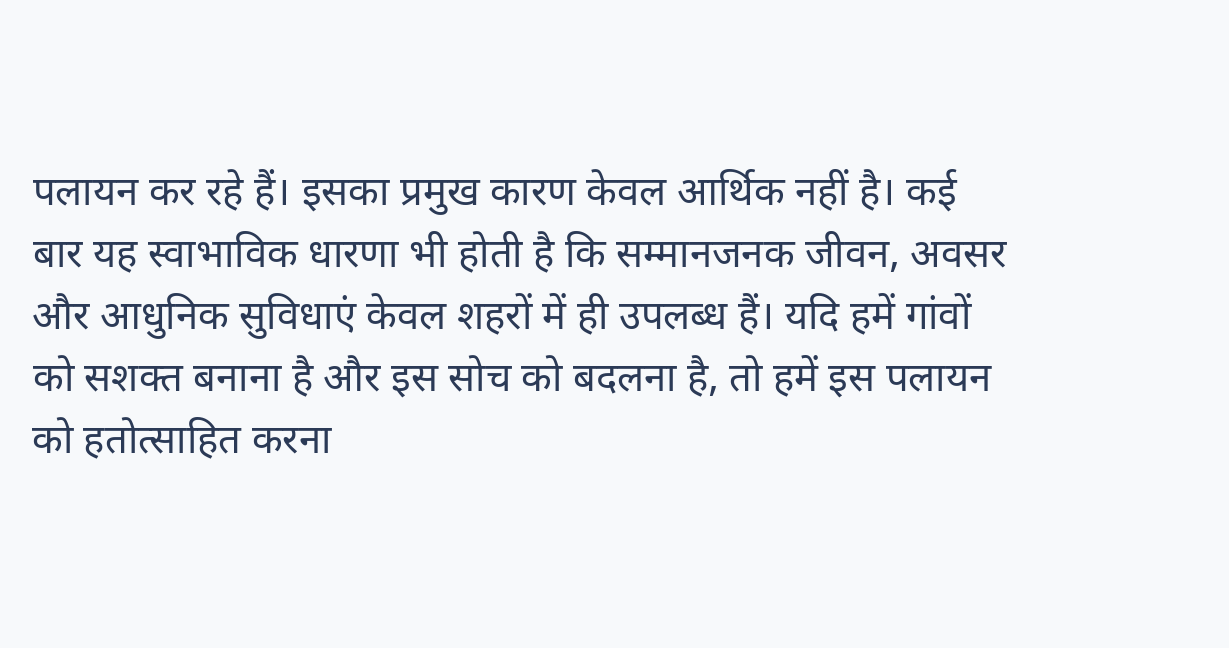पलायन कर रहे हैं। इसका प्रमुख कारण केवल आर्थिक नहीं है। कई बार यह स्वाभाविक धारणा भी होती है कि सम्मानजनक जीवन, अवसर और आधुनिक सुविधाएं केवल शहरों में ही उपलब्ध हैं। यदि हमें गांवों को सशक्त बनाना है और इस सोच को बदलना है, तो हमें इस पलायन को हतोत्साहित करना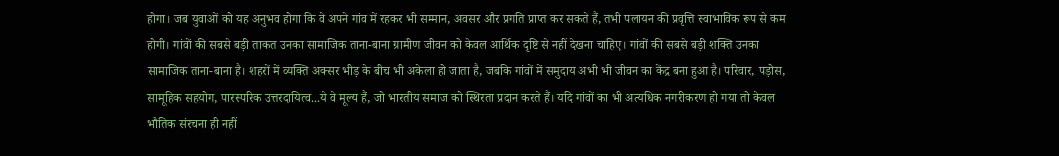होगा। जब युवाओं को यह अनुभव होगा कि वे अपने गांव में रहकर भी सम्मान, अवसर और प्रगति प्राप्त कर सकते हैं, तभी पलायन की प्रवृत्ति स्वाभाविक रूप से कम होगी। गांवों की सबसे बड़ी ताकत उनका सामाजिक ताना-बाना ग्रामीण जीवन को केवल आर्थिक दृष्टि से नहीं देखना चाहिए। गांवों की सबसे बड़ी शक्ति उनका सामाजिक ताना-बाना है। शहरों में व्यक्ति अक्सर भीड़ के बीच भी अकेला हो जाता है, जबकि गांवों में समुदाय अभी भी जीवन का केंद्र बना हुआ है। परिवार, पड़ोस, सामूहिक सहयोग, पारस्परिक उत्तरदायित्व...ये वे मूल्य हैं, जो भारतीय समाज को स्थिरता प्रदान करते हैं। यदि गांवों का भी अत्यधिक नगरीकरण हो गया तो केवल भौतिक संरचना ही नहीं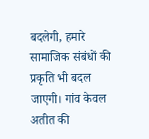बदलेगी, हमारे सामाजिक संबंधों की प्रकृति भी बदल जाएगी। गांव केवल अतीत की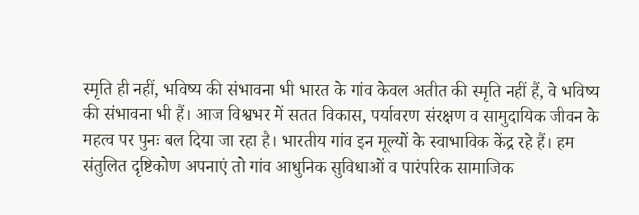स्मृति ही नहीं, भविष्य की संभावना भी भारत के गांव केवल अतीत की स्मृति नहीं हैं, वे भविष्य की संभावना भी हैं। आज विश्वभर में सतत विकास, पर्यावरण संरक्षण व सामुदायिक जीवन के महत्व पर पुनः बल दिया जा रहा है। भारतीय गांव इन मूल्यों के स्वाभाविक केंद्र रहे हैं। हम संतुलित दृष्टिकोण अपनाएं तो गांव आधुनिक सुविधाओं व पारंपरिक सामाजिक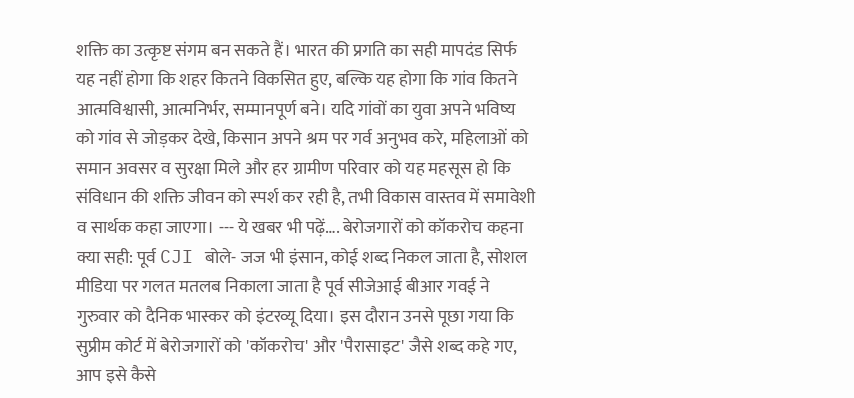शक्ति का उत्कृष्ट संगम बन सकते हैं। भारत की प्रगति का सही मापदंड सिर्फ यह नहीं होगा कि शहर कितने विकसित हुए, बल्कि यह होगा कि गांव कितने आत्मविश्वासी, आत्मनिर्भर, सम्मानपूर्ण बने। यदि गांवों का युवा अपने भविष्य को गांव से जोड़कर देखे, किसान अपने श्रम पर गर्व अनुभव करे, महिलाओं को समान अवसर व सुरक्षा मिले और हर ग्रामीण परिवार को यह महसूस हो कि संविधान की शक्ति जीवन को स्पर्श कर रही है, तभी विकास वास्तव में समावेशी व सार्थक कहा जाएगा। --- ये खबर भी पढ़ें…. बेरोजगारों को कॉकरोच कहना क्या सही: पूर्व CJI बोले- जज भी इंसान, कोई शब्द निकल जाता है, सोशल मीडिया पर गलत मतलब निकाला जाता है पूर्व सीजेआई बीआर गवई ने गुरुवार को दैनिक भास्कर को इंटरव्यू दिया। इस दौरान उनसे पूछा गया कि सुप्रीम कोर्ट में बेरोजगारों को 'कॉकरोच' और 'पैरासाइट' जैसे शब्द कहे गए, आप इसे कैसे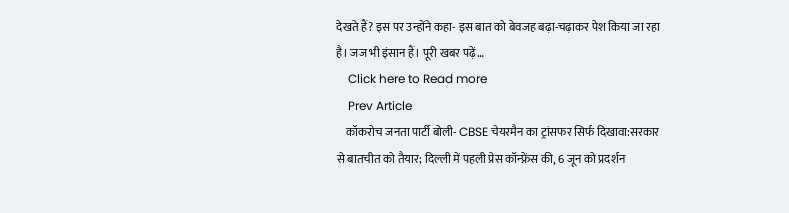देखते हैं? इस पर उन्होंने कहा- इस बात को बेवजह बढ़ा-चढ़ाकर पेश किया जा रहा है। जज भी इंसान हैं। पूरी खबर पढ़ें…
    Click here to Read more
    Prev Article
    कॉकरोच जनता पार्टी बोली- CBSE चेयरमैन का ट्रांसफर सिर्फ दिखावा:सरकार से बातचीत को तैयार; दिल्ली में पहली प्रेस कॉन्फ्रेंस की, 6 जून को प्रदर्शन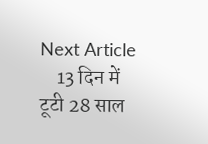Next Article
    13 दिन में टूटी 28 साल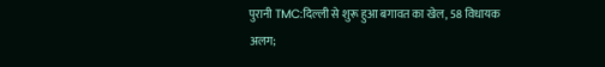पुरानी TMC:दिल्ली से शुरू हुआ बगावत का खेल, 58 विधायक अलग;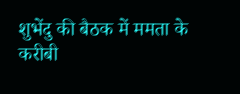शुभेंदु की बैठक में ममता के करीबी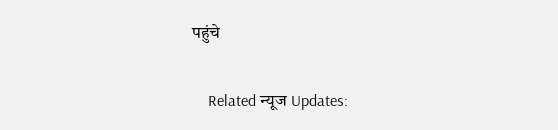पहुंचे

    Related न्यूज Updates: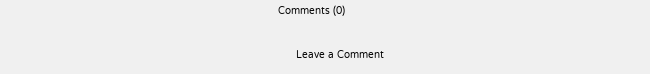Comments (0)

      Leave a Comment